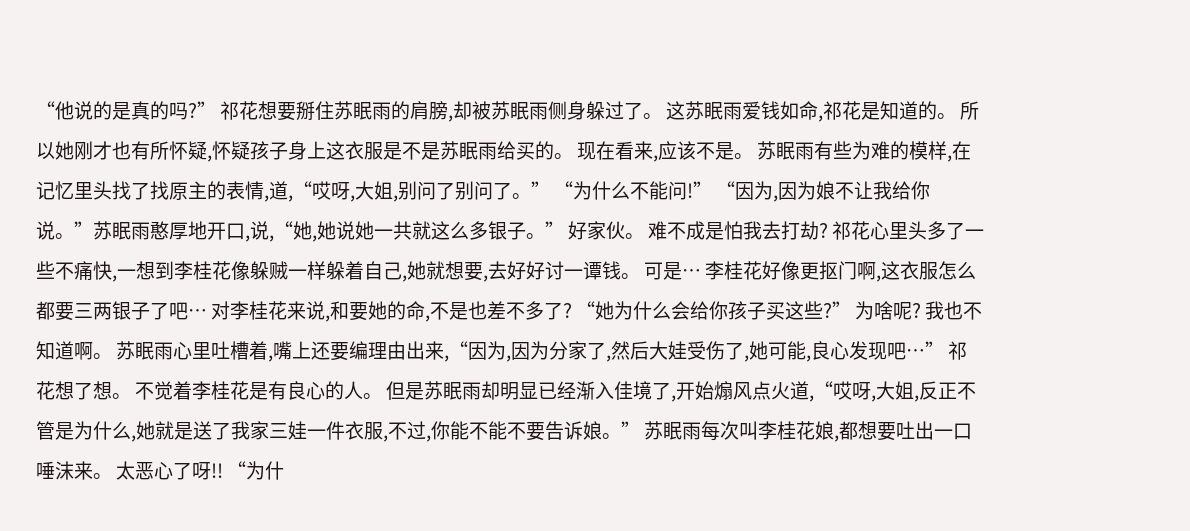“他说的是真的吗?” 祁花想要掰住苏眠雨的肩膀,却被苏眠雨侧身躲过了。 这苏眠雨爱钱如命,祁花是知道的。 所以她刚才也有所怀疑,怀疑孩子身上这衣服是不是苏眠雨给买的。 现在看来,应该不是。 苏眠雨有些为难的模样,在记忆里头找了找原主的表情,道,“哎呀,大姐,别问了别问了。” “为什么不能问!” “因为,因为娘不让我给你说。”苏眠雨憨厚地开口,说,“她,她说她一共就这么多银子。” 好家伙。 难不成是怕我去打劫? 祁花心里头多了一些不痛快,一想到李桂花像躲贼一样躲着自己,她就想要,去好好讨一谭钱。 可是… 李桂花好像更抠门啊,这衣服怎么都要三两银子了吧… 对李桂花来说,和要她的命,不是也差不多了? “她为什么会给你孩子买这些?” 为啥呢? 我也不知道啊。 苏眠雨心里吐槽着,嘴上还要编理由出来,“因为,因为分家了,然后大娃受伤了,她可能,良心发现吧…” 祁花想了想。 不觉着李桂花是有良心的人。 但是苏眠雨却明显已经渐入佳境了,开始煽风点火道,“哎呀,大姐,反正不管是为什么,她就是送了我家三娃一件衣服,不过,你能不能不要告诉娘。” 苏眠雨每次叫李桂花娘,都想要吐出一口唾沫来。 太恶心了呀!! “为什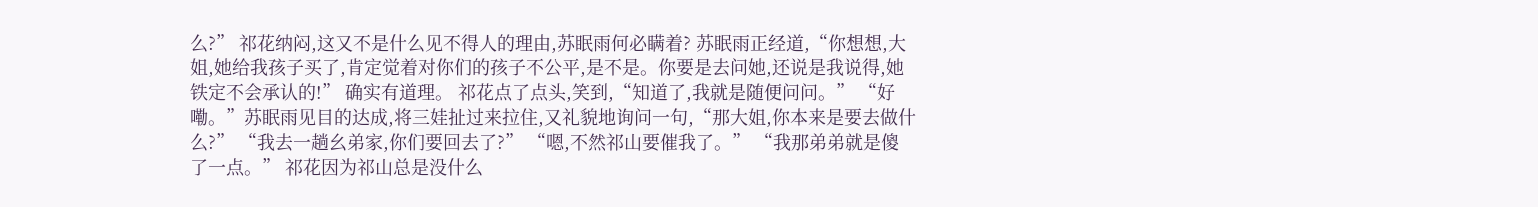么?” 祁花纳闷,这又不是什么见不得人的理由,苏眠雨何必瞒着? 苏眠雨正经道,“你想想,大姐,她给我孩子买了,肯定觉着对你们的孩子不公平,是不是。你要是去问她,还说是我说得,她铁定不会承认的!” 确实有道理。 祁花点了点头,笑到,“知道了,我就是随便问问。” “好嘞。”苏眠雨见目的达成,将三娃扯过来拉住,又礼貌地询问一句,“那大姐,你本来是要去做什么?” “我去一趟幺弟家,你们要回去了?” “嗯,不然祁山要催我了。” “我那弟弟就是傻了一点。” 祁花因为祁山总是没什么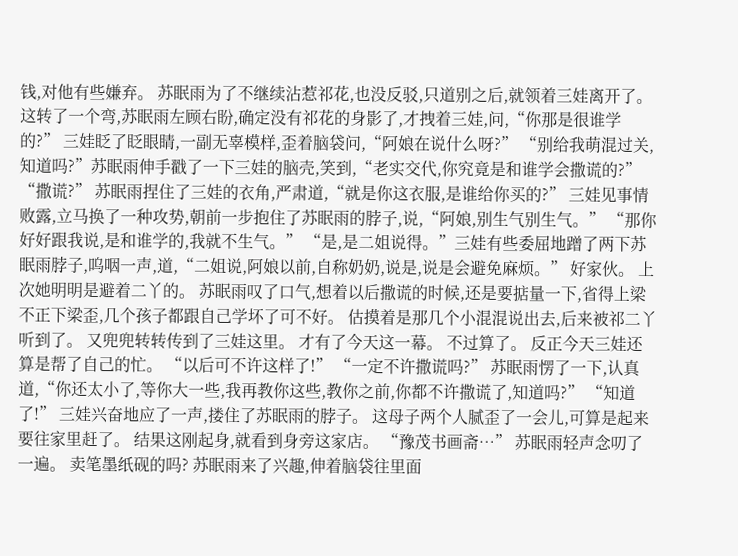钱,对他有些嫌弃。 苏眠雨为了不继续沾惹祁花,也没反驳,只道别之后,就领着三娃离开了。 这转了一个弯,苏眠雨左顾右盼,确定没有祁花的身影了,才拽着三娃,问,“你那是很谁学的?” 三娃眨了眨眼睛,一副无辜模样,歪着脑袋问,“阿娘在说什么呀?” “别给我萌混过关,知道吗?”苏眠雨伸手戳了一下三娃的脑壳,笑到,“老实交代,你究竟是和谁学会撒谎的?” “撒谎?” 苏眠雨捏住了三娃的衣角,严肃道,“就是你这衣服,是谁给你买的?” 三娃见事情败露,立马换了一种攻势,朝前一步抱住了苏眠雨的脖子,说,“阿娘,别生气别生气。” “那你好好跟我说,是和谁学的,我就不生气。” “是,是二姐说得。”三娃有些委屈地蹭了两下苏眠雨脖子,呜咽一声,道,“二姐说,阿娘以前,自称奶奶,说是,说是会避免麻烦。” 好家伙。 上次她明明是避着二丫的。 苏眠雨叹了口气,想着以后撒谎的时候,还是要掂量一下,省得上梁不正下梁歪,几个孩子都跟自己学坏了可不好。 估摸着是那几个小混混说出去,后来被祁二丫听到了。 又兜兜转转传到了三娃这里。 才有了今天这一幕。 不过算了。 反正今天三娃还算是帮了自己的忙。 “以后可不许这样了!” “一定不许撒谎吗?” 苏眠雨愣了一下,认真道,“你还太小了,等你大一些,我再教你这些,教你之前,你都不许撒谎了,知道吗?” “知道了!” 三娃兴奋地应了一声,搂住了苏眠雨的脖子。 这母子两个人腻歪了一会儿,可算是起来要往家里赶了。 结果这刚起身,就看到身旁这家店。 “豫茂书画斋…” 苏眠雨轻声念叨了一遍。 卖笔墨纸砚的吗? 苏眠雨来了兴趣,伸着脑袋往里面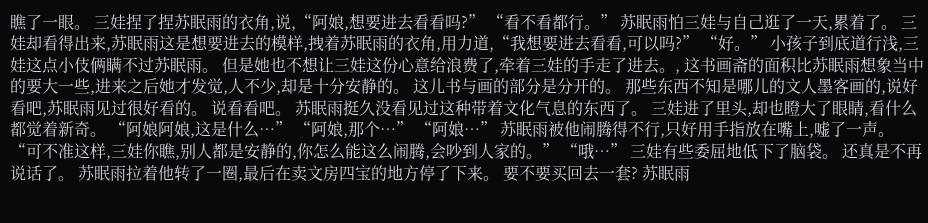瞧了一眼。 三娃捏了捏苏眠雨的衣角,说,“阿娘,想要进去看看吗?” “看不看都行。” 苏眠雨怕三娃与自己逛了一天,累着了。 三娃却看得出来,苏眠雨这是想要进去的模样,拽着苏眠雨的衣角,用力道,“我想要进去看看,可以吗?” “好。” 小孩子到底道行浅,三娃这点小伎俩瞒不过苏眠雨。 但是她也不想让三娃这份心意给浪费了,牵着三娃的手走了进去。, 这书画斋的面积比苏眠雨想象当中的要大一些,进来之后她才发觉,人不少,却是十分安静的。 这儿书与画的部分是分开的。 那些东西不知是哪儿的文人墨客画的,说好看吧,苏眠雨见过很好看的。 说看看吧。 苏眠雨挺久没看见过这种带着文化气息的东西了。 三娃进了里头,却也瞪大了眼睛,看什么都觉着新奇。 “阿娘阿娘,这是什么…” “阿娘,那个…” “阿娘…” 苏眠雨被他闹腾得不行,只好用手指放在嘴上,嘘了一声。 “可不准这样,三娃你瞧,别人都是安静的,你怎么能这么闹腾,会吵到人家的。” “哦…” 三娃有些委屈地低下了脑袋。 还真是不再说话了。 苏眠雨拉着他转了一圈,最后在卖文房四宝的地方停了下来。 要不要买回去一套? 苏眠雨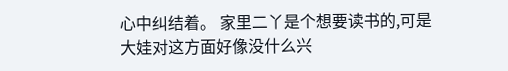心中纠结着。 家里二丫是个想要读书的,可是大娃对这方面好像没什么兴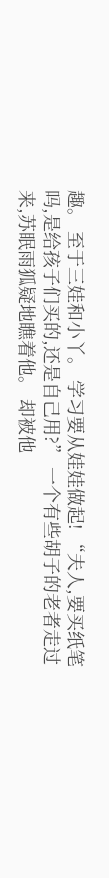趣。 至于三娃和小丫。 学习要从娃娃做起! “夫人,要买纸笔吗,是给孩子们买的,还是自己用?” 一个有些胡子的老者走过来,苏眠雨狐疑地瞧着他。 却被他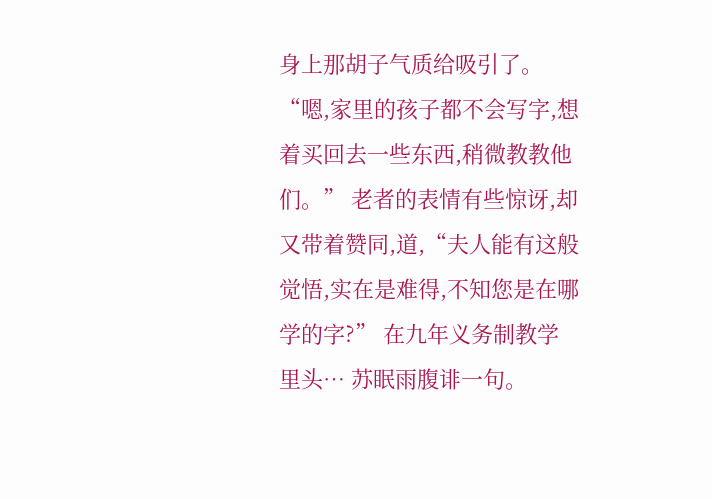身上那胡子气质给吸引了。 “嗯,家里的孩子都不会写字,想着买回去一些东西,稍微教教他们。” 老者的表情有些惊讶,却又带着赞同,道,“夫人能有这般觉悟,实在是难得,不知您是在哪学的字?” 在九年义务制教学里头… 苏眠雨腹诽一句。